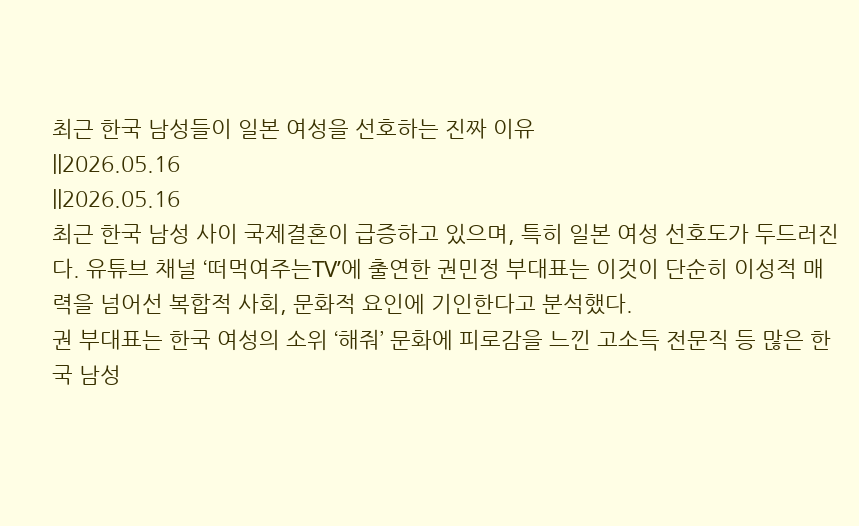최근 한국 남성들이 일본 여성을 선호하는 진짜 이유
||2026.05.16
||2026.05.16
최근 한국 남성 사이 국제결혼이 급증하고 있으며, 특히 일본 여성 선호도가 두드러진다. 유튜브 채널 ‘떠먹여주는TV’에 출연한 권민정 부대표는 이것이 단순히 이성적 매력을 넘어선 복합적 사회, 문화적 요인에 기인한다고 분석했다.
권 부대표는 한국 여성의 소위 ‘해줘’ 문화에 피로감을 느낀 고소득 전문직 등 많은 한국 남성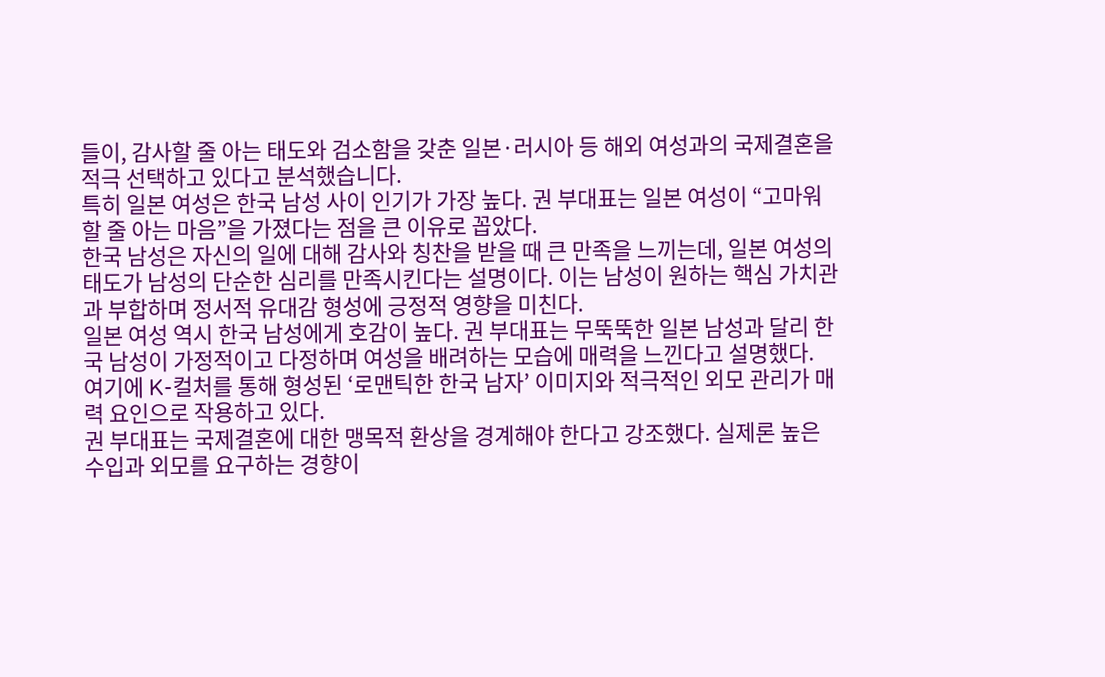들이, 감사할 줄 아는 태도와 검소함을 갖춘 일본·러시아 등 해외 여성과의 국제결혼을 적극 선택하고 있다고 분석했습니다.
특히 일본 여성은 한국 남성 사이 인기가 가장 높다. 권 부대표는 일본 여성이 “고마워할 줄 아는 마음”을 가졌다는 점을 큰 이유로 꼽았다.
한국 남성은 자신의 일에 대해 감사와 칭찬을 받을 때 큰 만족을 느끼는데, 일본 여성의 태도가 남성의 단순한 심리를 만족시킨다는 설명이다. 이는 남성이 원하는 핵심 가치관과 부합하며 정서적 유대감 형성에 긍정적 영향을 미친다.
일본 여성 역시 한국 남성에게 호감이 높다. 권 부대표는 무뚝뚝한 일본 남성과 달리 한국 남성이 가정적이고 다정하며 여성을 배려하는 모습에 매력을 느낀다고 설명했다.
여기에 K-컬처를 통해 형성된 ‘로맨틱한 한국 남자’ 이미지와 적극적인 외모 관리가 매력 요인으로 작용하고 있다.
권 부대표는 국제결혼에 대한 맹목적 환상을 경계해야 한다고 강조했다. 실제론 높은 수입과 외모를 요구하는 경향이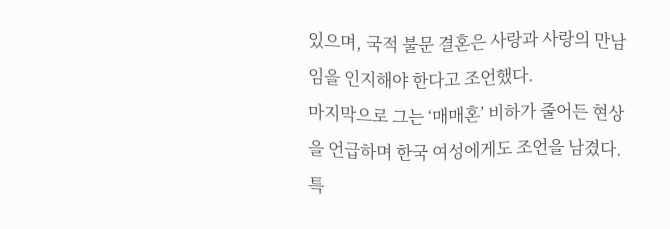있으며, 국적 불문 결혼은 사랑과 사랑의 만남임을 인지해야 한다고 조언했다.
마지막으로 그는 ‘매매혼’ 비하가 줄어든 현상을 언급하며 한국 여성에게도 조언을 남겼다. 특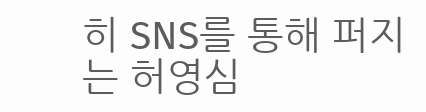히 SNS를 통해 퍼지는 허영심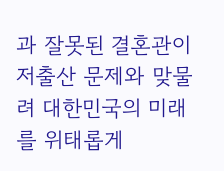과 잘못된 결혼관이 저출산 문제와 맞물려 대한민국의 미래를 위태롭게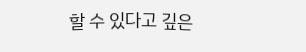할 수 있다고 깊은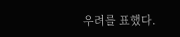우려를 표했다.